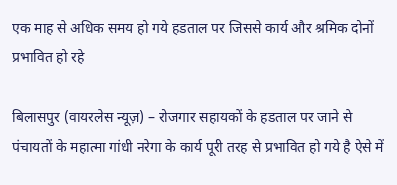एक माह से अधिक समय हो गये हडताल पर जिससे कार्य और श्रमिक दोनों प्रभावित हो रहे

बिलासपुर (वायरलेस न्यूज़) – रोजगार सहायकों के हडताल पर जाने से पंचायतों के महात्मा गांधी नरेगा के कार्य पूरी तरह से प्रभावित हो गये है ऐसे में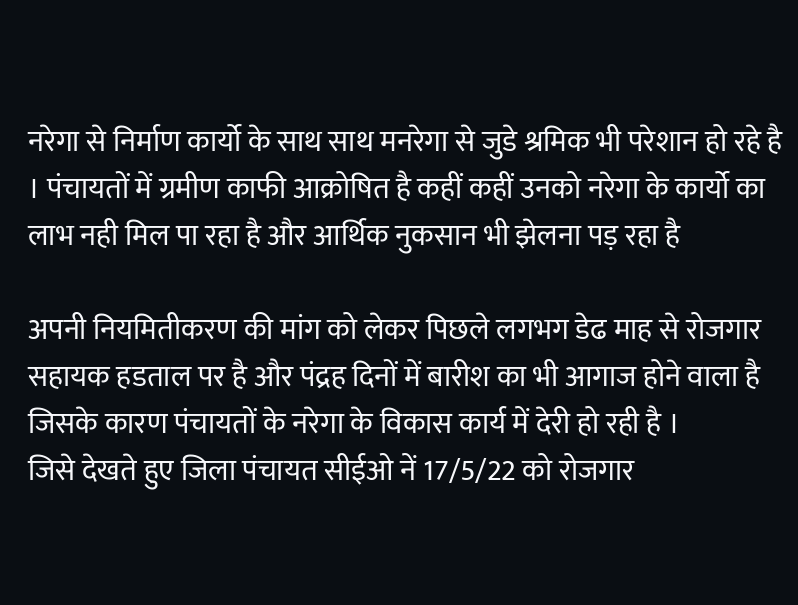नरेगा से निर्माण कार्यो के साथ साथ मनरेगा से जुडे श्रमिक भी परेशान हो रहे है । पंचायतों में ग्रमीण काफी आक्रोषित है कहीं कहीं उनको नरेगा के कार्यो का लाभ नही मिल पा रहा है और आर्थिक नुकसान भी झेलना पड़ रहा है

अपनी नियमितीकरण की मांग को लेकर पिछले लगभग डेढ माह से रोजगार सहायक हडताल पर है और पंद्रह दिनों में बारीश का भी आगाज होने वाला है
जिसके कारण पंचायतों के नरेगा के विकास कार्य में देरी हो रही है ।
जिसे देखते हुए जिला पंचायत सीईओ नें 17/5/22 को रोजगार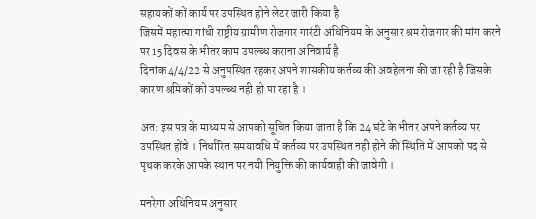सहायकों कों कार्य पर उपस्थित होने लेटर जारी किया है
जिसमें महात्मा गांधी राष्ट्रीय ग्रामीण रोजगार गारंटी अधिनियम के अनुसार श्रम रोजगार की मांग करने पर 15 दिवस के भीतर काम उपल्ब्ध कराना अनिवार्य है
दिनांक 4/4/22 से अनुपस्थित रहकर अपने शासकीय कर्तव्य की अवहेलना की जा रही है जिसके कारण श्रमिकों को उपल्ब्ध नही हो पा रहा है ।

अत: इस पत्र के माध्यम से आपको सूचित किया जाता है कि 24 घंटे के भीतर अपने कर्तव्य पर उपस्थित होंवे । निर्धारित समयावधि में कर्तव्य पर उपस्थित नही होने की स्थिति में आपको पद से पृथक करके आपके स्थान पर नयी नियुक्ति की कार्यवाही की जावेगी ।

मनरेगा अधिनियम अनुसार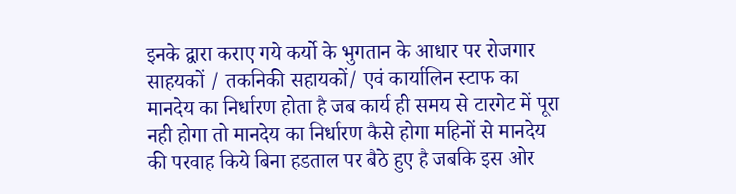इनके द्वारा कराए गये कर्यो के भुगतान के आधार पर रोजगार साहयकों / तकनिकी सहायकों/ एवं कार्यालिन स्टाफ का मानदेय का निर्धारण होता है जब कार्य ही समय से टारगेट में पूरा नही होगा तो मानदेय का निर्धारण कैसे होगा महिनों से मानदेय की परवाह किये बिना हडताल पर बैठे हुए है जबकि इस ओर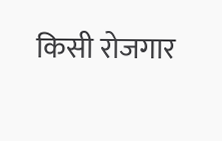किसी रोजगार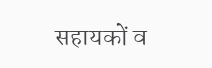सहायकों व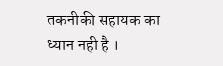तकनीकी सहायक का ध्यान नही है ।